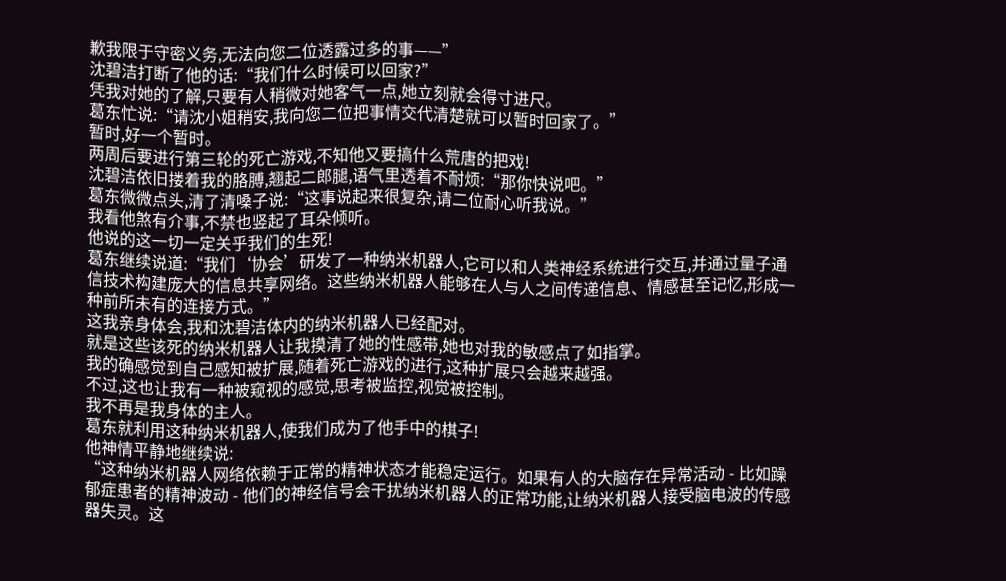歉我限于守密义务,无法向您二位透露过多的事——”
沈碧洁打断了他的话:“我们什么时候可以回家?”
凭我对她的了解,只要有人稍微对她客气一点,她立刻就会得寸进尺。
葛东忙说:“请沈小姐稍安,我向您二位把事情交代清楚就可以暂时回家了。”
暂时,好一个暂时。
两周后要进行第三轮的死亡游戏,不知他又要搞什么荒唐的把戏!
沈碧洁依旧搂着我的胳膊,翘起二郎腿,语气里透着不耐烦:“那你快说吧。”
葛东微微点头,清了清嗓子说:“这事说起来很复杂,请二位耐心听我说。”
我看他煞有介事,不禁也竖起了耳朵倾听。
他说的这一切一定关乎我们的生死!
葛东继续说道:“我们‘协会’研发了一种纳米机器人,它可以和人类神经系统进行交互,并通过量子通信技术构建庞大的信息共享网络。这些纳米机器人能够在人与人之间传递信息、情感甚至记忆,形成一种前所未有的连接方式。”
这我亲身体会,我和沈碧洁体内的纳米机器人已经配对。
就是这些该死的纳米机器人让我摸清了她的性感带,她也对我的敏感点了如指掌。
我的确感觉到自己感知被扩展,随着死亡游戏的进行,这种扩展只会越来越强。
不过,这也让我有一种被窥视的感觉,思考被监控,视觉被控制。
我不再是我身体的主人。
葛东就利用这种纳米机器人,使我们成为了他手中的棋子!
他神情平静地继续说:
“这种纳米机器人网络依赖于正常的精神状态才能稳定运行。如果有人的大脑存在异常活动 - 比如躁郁症患者的精神波动 - 他们的神经信号会干扰纳米机器人的正常功能,让纳米机器人接受脑电波的传感器失灵。这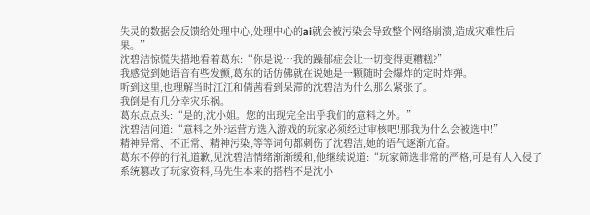失灵的数据会反馈给处理中心,处理中心的ai就会被污染会导致整个网络崩溃,造成灾难性后果。”
沈碧洁惊慌失措地看着葛东:“你是说…我的躁郁症会让一切变得更糟糕?”
我感觉到她语音有些发颤,葛东的话仿佛就在说她是一颗随时会爆炸的定时炸弹。
听到这里,也理解当时江江和倩茜看到呆滞的沈碧洁为什么那么紧张了。
我倒是有几分幸灾乐祸。
葛东点点头:“是的,沈小姐。您的出现完全出乎我们的意料之外。”
沈碧洁问道:“意料之外?运营方选入游戏的玩家必须经过审核吧!那我为什么会被选中!”
精神异常、不正常、精神污染,等等词句都刺伤了沈碧洁,她的语气逐渐亢奋。
葛东不停的行礼道歉,见沈碧洁情绪渐渐缓和,他继续说道:“玩家筛选非常的严格,可是有人入侵了系统篡改了玩家资料,马先生本来的搭档不是沈小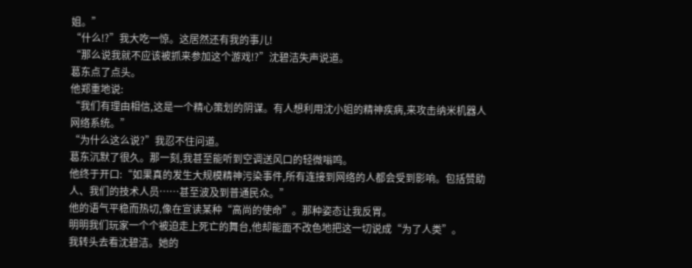姐。”
“什么!?”我大吃一惊。这居然还有我的事儿!
“那么说我就不应该被抓来参加这个游戏!?”沈碧洁失声说道。
葛东点了点头。
他郑重地说:
“我们有理由相信,这是一个精心策划的阴谋。有人想利用沈小姐的精神疾病,来攻击纳米机器人网络系统。”
“为什么这么说?”我忍不住问道。
葛东沉默了很久。那一刻,我甚至能听到空调送风口的轻微嗡鸣。
他终于开口:“如果真的发生大规模精神污染事件,所有连接到网络的人都会受到影响。包括赞助人、我们的技术人员……甚至波及到普通民众。”
他的语气平稳而热切,像在宣读某种“高尚的使命”。那种姿态让我反胃。
明明我们玩家一个个被迫走上死亡的舞台,他却能面不改色地把这一切说成“为了人类”。
我转头去看沈碧洁。她的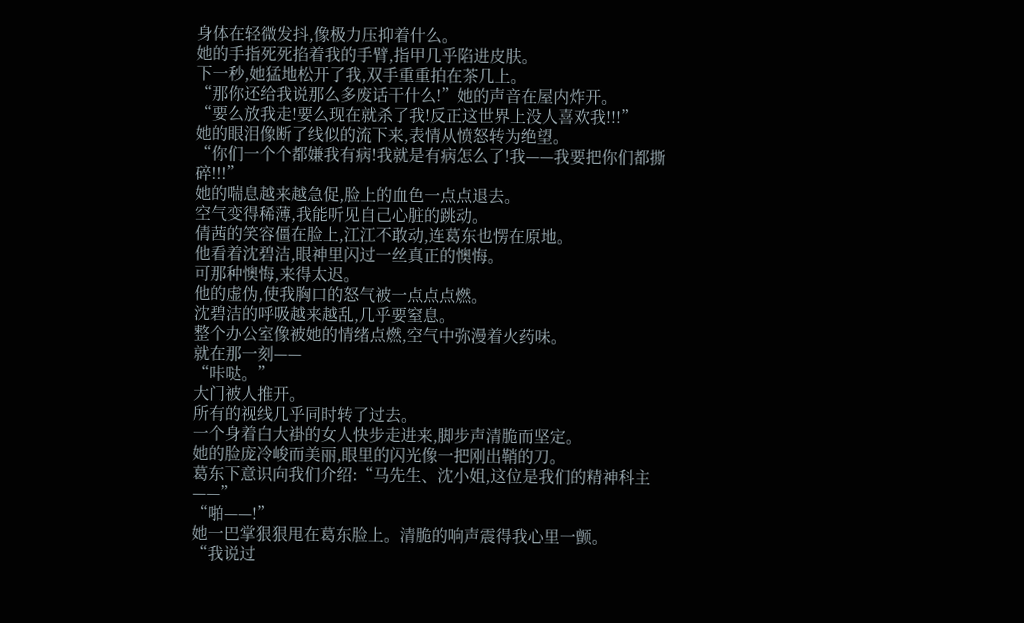身体在轻微发抖,像极力压抑着什么。
她的手指死死掐着我的手臂,指甲几乎陷进皮肤。
下一秒,她猛地松开了我,双手重重拍在茶几上。
“那你还给我说那么多废话干什么!”她的声音在屋内炸开。
“要么放我走!要么现在就杀了我!反正这世界上没人喜欢我!!!”
她的眼泪像断了线似的流下来,表情从愤怒转为绝望。
“你们一个个都嫌我有病!我就是有病怎么了!我——我要把你们都撕碎!!!”
她的喘息越来越急促,脸上的血色一点点退去。
空气变得稀薄,我能听见自己心脏的跳动。
倩茜的笑容僵在脸上,江江不敢动,连葛东也愣在原地。
他看着沈碧洁,眼神里闪过一丝真正的懊悔。
可那种懊悔,来得太迟。
他的虚伪,使我胸口的怒气被一点点点燃。
沈碧洁的呼吸越来越乱,几乎要窒息。
整个办公室像被她的情绪点燃,空气中弥漫着火药味。
就在那一刻——
“咔哒。”
大门被人推开。
所有的视线几乎同时转了过去。
一个身着白大褂的女人快步走进来,脚步声清脆而坚定。
她的脸庞冷峻而美丽,眼里的闪光像一把刚出鞘的刀。
葛东下意识向我们介绍:“马先生、沈小姐,这位是我们的精神科主——”
“啪——!”
她一巴掌狠狠甩在葛东脸上。清脆的响声震得我心里一颤。
“我说过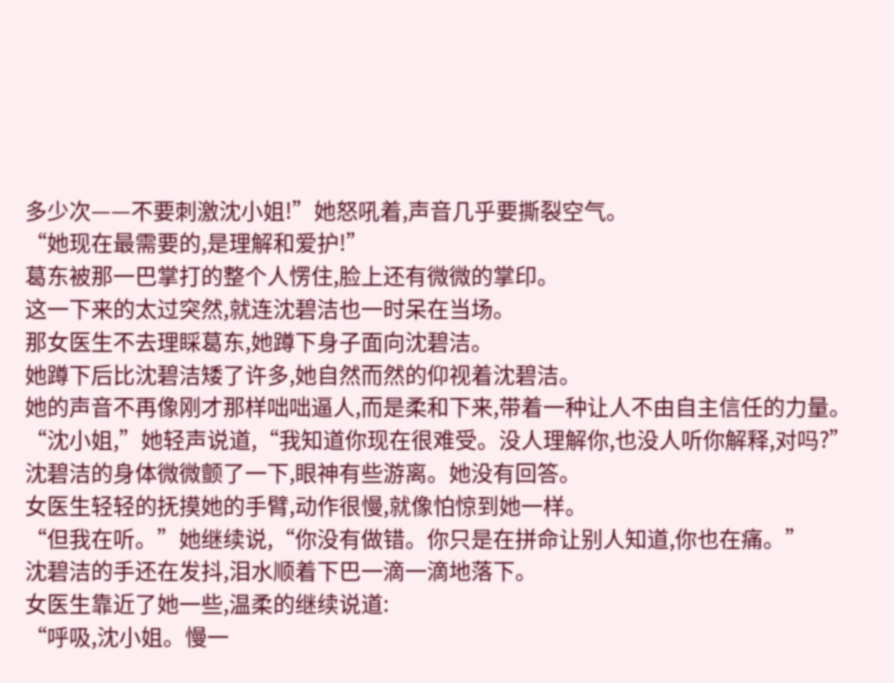多少次——不要刺激沈小姐!”她怒吼着,声音几乎要撕裂空气。
“她现在最需要的,是理解和爱护!”
葛东被那一巴掌打的整个人愣住,脸上还有微微的掌印。
这一下来的太过突然,就连沈碧洁也一时呆在当场。
那女医生不去理睬葛东,她蹲下身子面向沈碧洁。
她蹲下后比沈碧洁矮了许多,她自然而然的仰视着沈碧洁。
她的声音不再像刚才那样咄咄逼人,而是柔和下来,带着一种让人不由自主信任的力量。
“沈小姐,”她轻声说道,“我知道你现在很难受。没人理解你,也没人听你解释,对吗?”
沈碧洁的身体微微颤了一下,眼神有些游离。她没有回答。
女医生轻轻的抚摸她的手臂,动作很慢,就像怕惊到她一样。
“但我在听。”她继续说,“你没有做错。你只是在拼命让别人知道,你也在痛。”
沈碧洁的手还在发抖,泪水顺着下巴一滴一滴地落下。
女医生靠近了她一些,温柔的继续说道:
“呼吸,沈小姐。慢一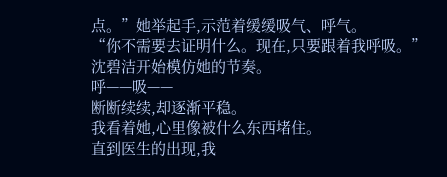点。”她举起手,示范着缓缓吸气、呼气。
“你不需要去证明什么。现在,只要跟着我呼吸。”
沈碧洁开始模仿她的节奏。
呼——吸——
断断续续,却逐渐平稳。
我看着她,心里像被什么东西堵住。
直到医生的出现,我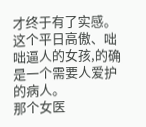才终于有了实感。这个平日高傲、咄咄逼人的女孩,的确是一个需要人爱护的病人。
那个女医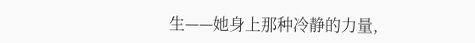生——她身上那种冷静的力量,